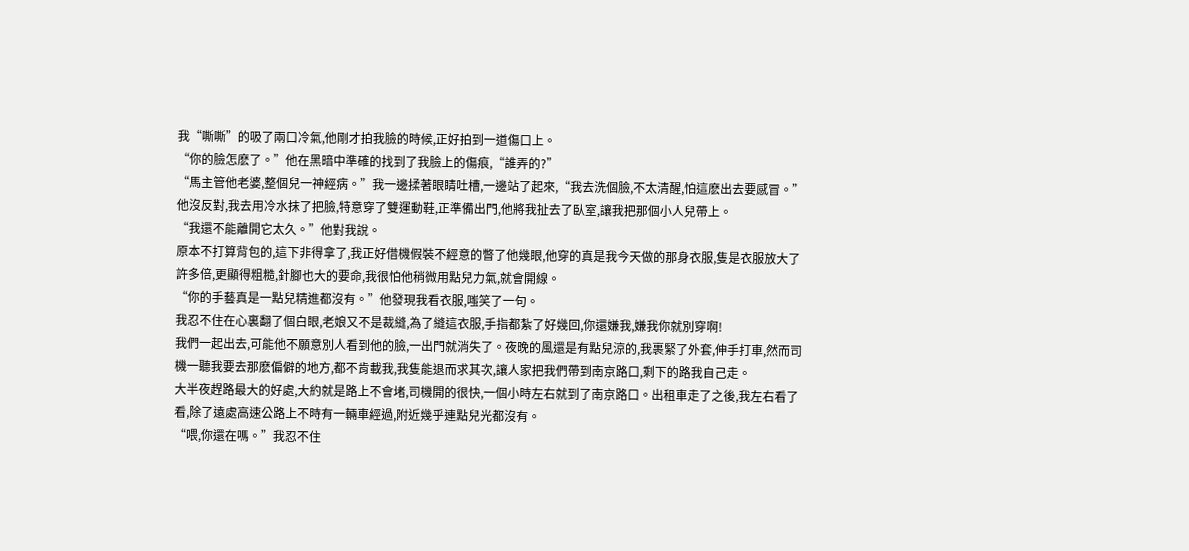我“嘶嘶”的吸了兩口冷氣,他剛才拍我臉的時候,正好拍到一道傷口上。
“你的臉怎麽了。”他在黑暗中準確的找到了我臉上的傷痕,“誰弄的?”
“馬主管他老婆,整個兒一神經病。”我一邊揉著眼睛吐槽,一邊站了起來,“我去洗個臉,不太清醒,怕這麽出去要感冒。”
他沒反對,我去用冷水抹了把臉,特意穿了雙運動鞋,正準備出門,他將我扯去了臥室,讓我把那個小人兒帶上。
“我還不能離開它太久。”他對我說。
原本不打算背包的,這下非得拿了,我正好借機假裝不經意的瞥了他幾眼,他穿的真是我今天做的那身衣服,隻是衣服放大了許多倍,更顯得粗糙,針腳也大的要命,我很怕他稍微用點兒力氣,就會開線。
“你的手藝真是一點兒精進都沒有。”他發現我看衣服,嗤笑了一句。
我忍不住在心裏翻了個白眼,老娘又不是裁縫,為了縫這衣服,手指都紮了好幾回,你還嫌我,嫌我你就別穿啊!
我們一起出去,可能他不願意別人看到他的臉,一出門就消失了。夜晚的風還是有點兒涼的,我裹緊了外套,伸手打車,然而司機一聽我要去那麽偏僻的地方,都不肯載我,我隻能退而求其次,讓人家把我們帶到南京路口,剩下的路我自己走。
大半夜趕路最大的好處,大約就是路上不會堵,司機開的很快,一個小時左右就到了南京路口。出租車走了之後,我左右看了看,除了遠處高速公路上不時有一輛車經過,附近幾乎連點兒光都沒有。
“喂,你還在嗎。”我忍不住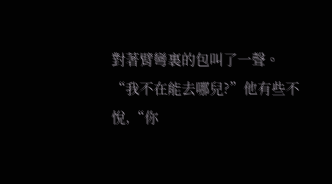對著臂彎裏的包叫了一聲。
“我不在能去哪兒?”他有些不悅,“你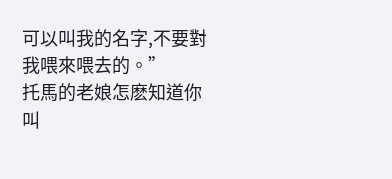可以叫我的名字,不要對我喂來喂去的。”
托馬的老娘怎麽知道你叫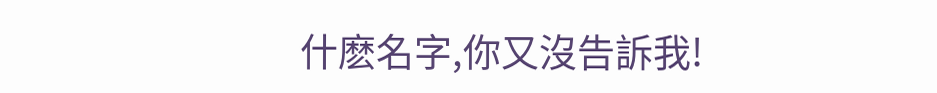什麽名字,你又沒告訴我!